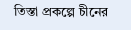তিস্তা প্রকল্পে চীনের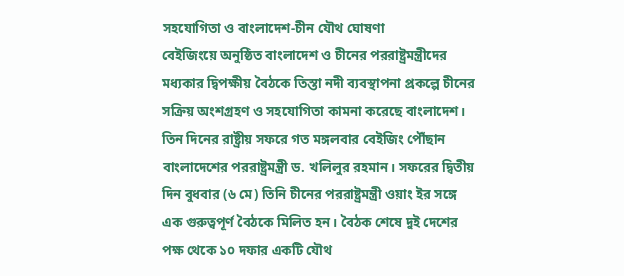সহযোগিতা ও বাংলাদেশ-চীন যৌথ ঘোষণা
বেইজিংয়ে অনুষ্ঠিত বাংলাদেশ ও চীনের পররাষ্ট্রমন্ত্রীদের মধ্যকার দ্বিপক্ষীয় বৈঠকে তিস্তা নদী ব্যবস্থাপনা প্রকল্পে চীনের সক্রিয় অংশগ্রহণ ও সহযোগিতা কামনা করেছে বাংলাদেশ। তিন দিনের রাষ্ট্রীয় সফরে গত মঙ্গলবার বেইজিং পৌঁছান বাংলাদেশের পররাষ্ট্রমন্ত্রী ড. খলিলুর রহমান। সফরের দ্বিতীয় দিন বুধবার (৬ মে) তিনি চীনের পররাষ্ট্রমন্ত্রী ওয়াং ইর সঙ্গে এক গুরুত্বপূর্ণ বৈঠকে মিলিত হন। বৈঠক শেষে দুই দেশের পক্ষ থেকে ১০ দফার একটি যৌথ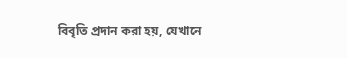বিবৃতি প্রদান করা হয়, যেখানে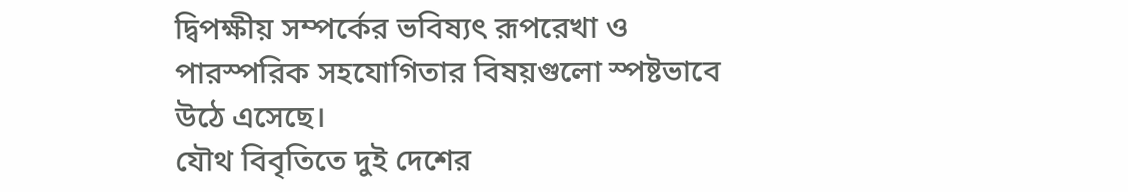দ্বিপক্ষীয় সম্পর্কের ভবিষ্যৎ রূপরেখা ও পারস্পরিক সহযোগিতার বিষয়গুলো স্পষ্টভাবে উঠে এসেছে।
যৌথ বিবৃতিতে দুই দেশের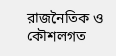রাজনৈতিক ও কৌশলগত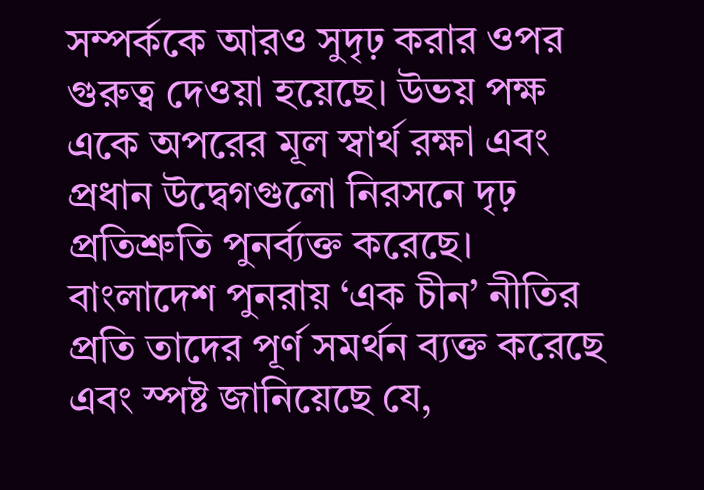সম্পর্ককে আরও সুদৃঢ় করার ওপর গুরুত্ব দেওয়া হয়েছে। উভয় পক্ষ একে অপরের মূল স্বার্থ রক্ষা এবং প্রধান উদ্বেগগুলো নিরসনে দৃঢ় প্রতিশ্রুতি পুনর্ব্যক্ত করেছে। বাংলাদেশ পুনরায় ‘এক চীন’ নীতির প্রতি তাদের পূর্ণ সমর্থন ব্যক্ত করেছে এবং স্পষ্ট জানিয়েছে যে,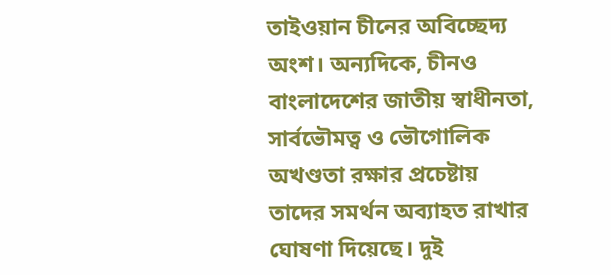তাইওয়ান চীনের অবিচ্ছেদ্য অংশ। অন্যদিকে, চীনও বাংলাদেশের জাতীয় স্বাধীনতা, সার্বভৌমত্ব ও ভৌগোলিক অখণ্ডতা রক্ষার প্রচেষ্টায় তাদের সমর্থন অব্যাহত রাখার ঘোষণা দিয়েছে। দুই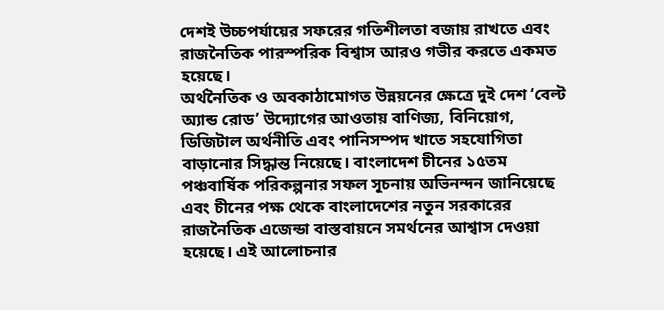দেশই উচ্চপর্যায়ের সফরের গতিশীলতা বজায় রাখতে এবং রাজনৈতিক পারস্পরিক বিশ্বাস আরও গভীর করতে একমত হয়েছে।
অর্থনৈতিক ও অবকাঠামোগত উন্নয়নের ক্ষেত্রে দুই দেশ ‘বেল্ট অ্যান্ড রোড’ উদ্যোগের আওতায় বাণিজ্য, বিনিয়োগ, ডিজিটাল অর্থনীতি এবং পানিসম্পদ খাতে সহযোগিতা বাড়ানোর সিদ্ধান্ত নিয়েছে। বাংলাদেশ চীনের ১৫তম পঞ্চবার্ষিক পরিকল্পনার সফল সূচনায় অভিনন্দন জানিয়েছে এবং চীনের পক্ষ থেকে বাংলাদেশের নতুন সরকারের রাজনৈতিক এজেন্ডা বাস্তবায়নে সমর্থনের আশ্বাস দেওয়া হয়েছে। এই আলোচনার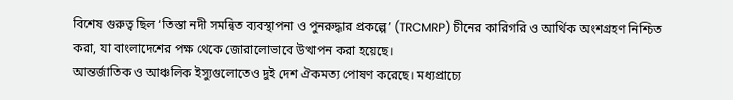বিশেষ গুরুত্ব ছিল ‘তিস্তা নদী সমন্বিত ব্যবস্থাপনা ও পুনরুদ্ধার প্রকল্পে’ (TRCMRP) চীনের কারিগরি ও আর্থিক অংশগ্রহণ নিশ্চিত করা, যা বাংলাদেশের পক্ষ থেকে জোরালোভাবে উত্থাপন করা হয়েছে।
আন্তর্জাতিক ও আঞ্চলিক ইস্যুগুলোতেও দুই দেশ ঐকমত্য পোষণ করেছে। মধ্যপ্রাচ্যে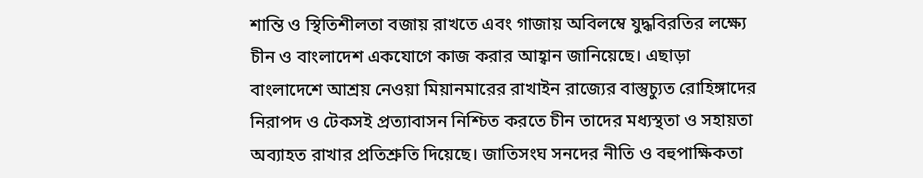শান্তি ও স্থিতিশীলতা বজায় রাখতে এবং গাজায় অবিলম্বে যুদ্ধবিরতির লক্ষ্যে চীন ও বাংলাদেশ একযোগে কাজ করার আহ্বান জানিয়েছে। এছাড়া বাংলাদেশে আশ্রয় নেওয়া মিয়ানমারের রাখাইন রাজ্যের বাস্তুচ্যুত রোহিঙ্গাদের নিরাপদ ও টেকসই প্রত্যাবাসন নিশ্চিত করতে চীন তাদের মধ্যস্থতা ও সহায়তা অব্যাহত রাখার প্রতিশ্রুতি দিয়েছে। জাতিসংঘ সনদের নীতি ও বহুপাক্ষিকতা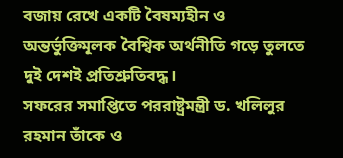বজায় রেখে একটি বৈষম্যহীন ও অন্তর্ভুক্তিমূলক বৈশ্বিক অর্থনীতি গড়ে তুলতে দুই দেশই প্রতিশ্রুতিবদ্ধ।
সফরের সমাপ্তিতে পররাষ্ট্রমন্ত্রী ড. খলিলুর রহমান তাঁকে ও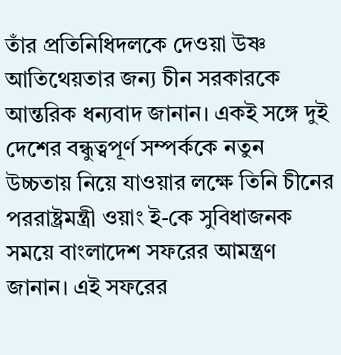তাঁর প্রতিনিধিদলকে দেওয়া উষ্ণ আতিথেয়তার জন্য চীন সরকারকে আন্তরিক ধন্যবাদ জানান। একই সঙ্গে দুই দেশের বন্ধুত্বপূর্ণ সম্পর্ককে নতুন উচ্চতায় নিয়ে যাওয়ার লক্ষে তিনি চীনের পররাষ্ট্রমন্ত্রী ওয়াং ই-কে সুবিধাজনক সময়ে বাংলাদেশ সফরের আমন্ত্রণ জানান। এই সফরের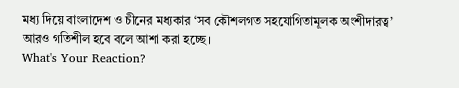মধ্য দিয়ে বাংলাদেশ ও চীনের মধ্যকার ‘সব কৌশলগত সহযোগিতামূলক অংশীদারত্ব’ আরও গতিশীল হবে বলে আশা করা হচ্ছে।
What's Your Reaction?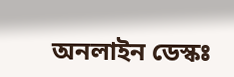অনলাইন ডেস্কঃ